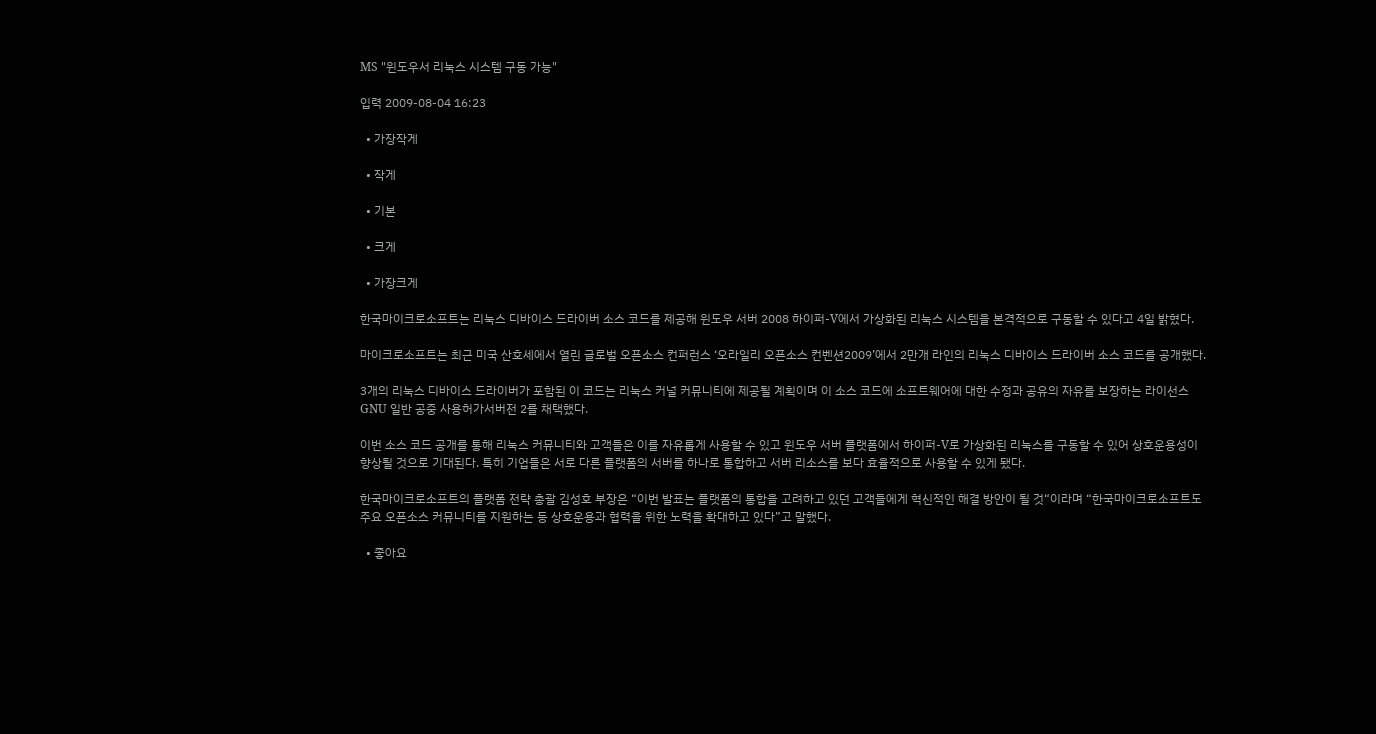MS "윈도우서 리눅스 시스템 구동 가능"

입력 2009-08-04 16:23

  • 가장작게

  • 작게

  • 기본

  • 크게

  • 가장크게

한국마이크로소프트는 리눅스 디바이스 드라이버 소스 코드를 제공해 윈도우 서버 2008 하이퍼-V에서 가상화된 리눅스 시스템을 본격적으로 구동할 수 있다고 4일 밝혔다.

마이크로소프트는 최근 미국 산호세에서 열린 글로벌 오픈소스 컨퍼런스 ‘오라일리 오픈소스 컨벤션2009’에서 2만개 라인의 리눅스 디바이스 드라이버 소스 코드를 공개했다.

3개의 리눅스 디바이스 드라이버가 포함된 이 코드는 리눅스 커널 커뮤니티에 제공될 계획이며 이 소스 코드에 소프트웨어에 대한 수정과 공유의 자유를 보장하는 라이선스 GNU 일반 공중 사용허가서버전 2를 채택했다.

이번 소스 코드 공개를 통해 리눅스 커뮤니티와 고객들은 이를 자유롭게 사용할 수 있고 윈도우 서버 플랫폼에서 하이퍼-V로 가상화된 리눅스를 구동할 수 있어 상호운용성이 향상될 것으로 기대된다. 특히 기업들은 서로 다른 플랫폼의 서버를 하나로 통합하고 서버 리소스를 보다 효율적으로 사용할 수 있게 됐다.

한국마이크로소프트의 플랫폼 전략 총괄 김성호 부장은 “이번 발표는 플랫폼의 통합을 고려하고 있던 고객들에게 혁신적인 해결 방안이 될 것“이라며 “한국마이크로소프트도 주요 오픈소스 커뮤니티를 지원하는 등 상호운용과 협력을 위한 노력을 확대하고 있다”고 말했다.

  • 좋아요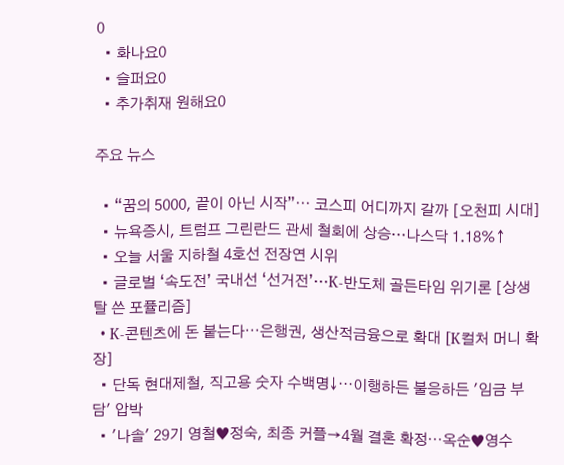0
  • 화나요0
  • 슬퍼요0
  • 추가취재 원해요0

주요 뉴스

  • “꿈의 5000, 끝이 아닌 시작”⋯ 코스피 어디까지 갈까 [오천피 시대]
  • 뉴욕증시, 트럼프 그린란드 관세 철회에 상승…나스닥 1.18%↑
  • 오늘 서울 지하철 4호선 전장연 시위
  • 글로벌 ‘속도전’ 국내선 ‘선거전’…K-반도체 골든타임 위기론 [상생 탈 쓴 포퓰리즘]
  • K-콘텐츠에 돈 붙는다⋯은행권, 생산적금융으로 확대 [K컬처 머니 확장]
  • 단독 현대제철, 직고용 숫자 수백명↓⋯이행하든 불응하든 '임금 부담' 압박
  • '나솔' 29기 영철♥정숙, 최종 커플→4월 결혼 확정⋯옥순♥영수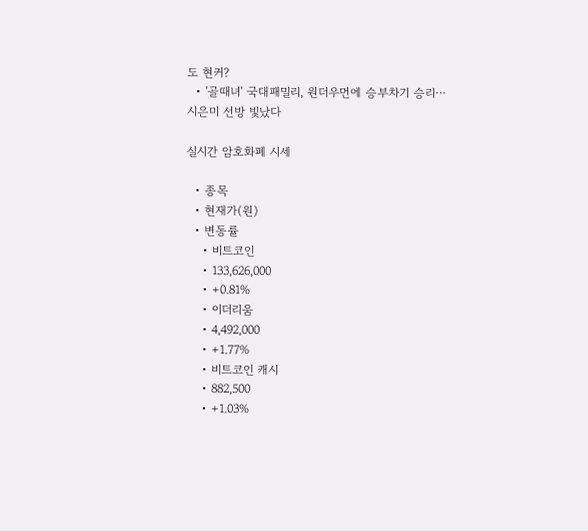도 현커?
  • '골때녀' 국대패밀리, 원더우먼에 승부차기 승리⋯시은미 선방 빛났다

실시간 암호화폐 시세

  • 종목
  • 현재가(원)
  • 변동률
    • 비트코인
    • 133,626,000
    • +0.81%
    • 이더리움
    • 4,492,000
    • +1.77%
    • 비트코인 캐시
    • 882,500
    • +1.03%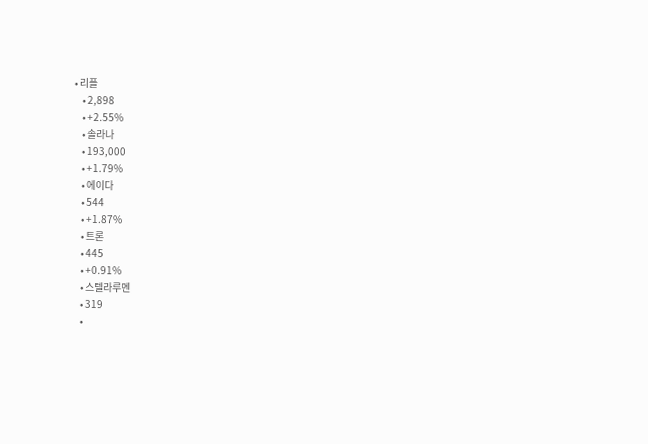• 리플
    • 2,898
    • +2.55%
    • 솔라나
    • 193,000
    • +1.79%
    • 에이다
    • 544
    • +1.87%
    • 트론
    • 445
    • +0.91%
    • 스텔라루멘
    • 319
    •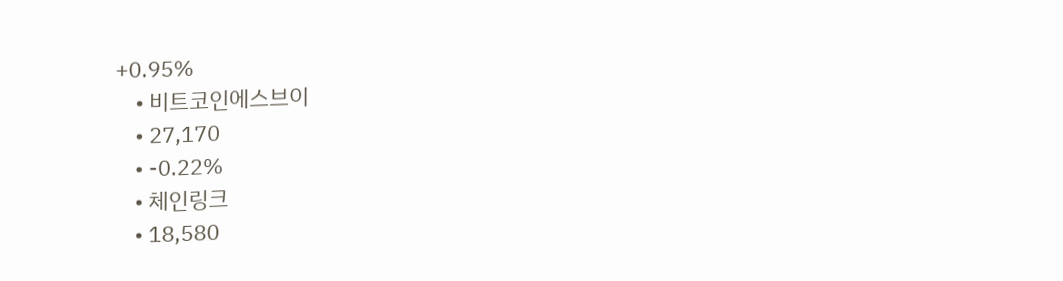+0.95%
    • 비트코인에스브이
    • 27,170
    • -0.22%
    • 체인링크
    • 18,580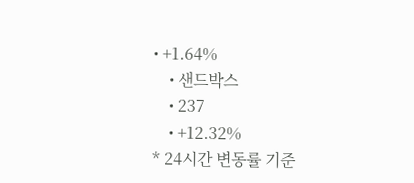• +1.64%
    • 샌드박스
    • 237
    • +12.32%
* 24시간 변동률 기준